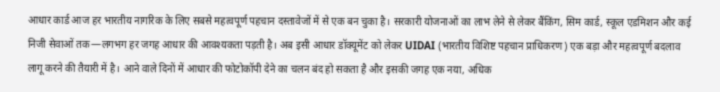आधार कार्ड आज हर भारतीय नागरिक के लिए सबसे महत्वपूर्ण पहचान दस्तावेजों में से एक बन चुका है। सरकारी योजनाओं का लाभ लेने से लेकर बैंकिंग, सिम कार्ड, स्कूल एडमिशन और कई निजी सेवाओं तक—लगभग हर जगह आधार की आवश्यकता पड़ती है। अब इसी आधार डॉक्यूमेंट को लेकर UIDAI (भारतीय विशिष्ट पहचान प्राधिकरण) एक बड़ा और महत्वपूर्ण बदलाव लागू करने की तैयारी में है। आने वाले दिनों में आधार की फोटोकॉपी देने का चलन बंद हो सकता है और इसकी जगह एक नया, अधिक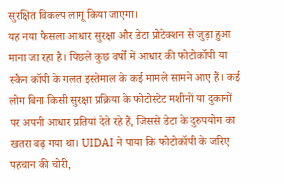सुरक्षित विकल्प लागू किया जाएगा।
यह नया फैसला आधार सुरक्षा और डेटा प्रोटेक्शन से जुड़ा हुआ माना जा रहा है। पिछले कुछ वर्षों में आधार की फोटोकॉपी या स्कैन कॉपी के गलत इस्तेमाल के कई मामले सामने आए हैं। कई लोग बिना किसी सुरक्षा प्रक्रिया के फोटोस्टेट मशीनों या दुकानों पर अपनी आधार प्रतियां देते रहे हैं, जिससे डेटा के दुरुपयोग का खतरा बढ़ गया था। UIDAI ने पाया कि फोटोकॉपी के जरिए पहचान की चोरी,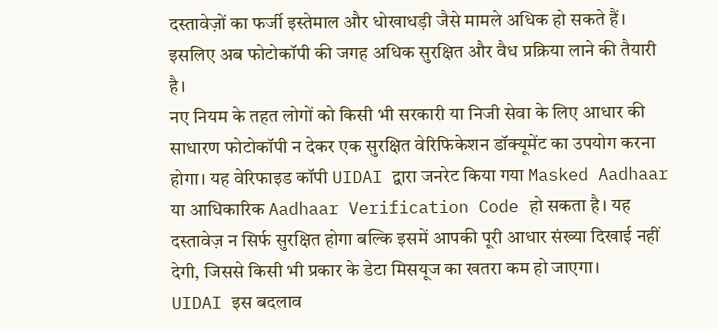दस्तावेज़ों का फर्जी इस्तेमाल और धोखाधड़ी जैसे मामले अधिक हो सकते हैं। इसलिए अब फोटोकॉपी की जगह अधिक सुरक्षित और वैध प्रक्रिया लाने की तैयारी है।
नए नियम के तहत लोगों को किसी भी सरकारी या निजी सेवा के लिए आधार की साधारण फोटोकॉपी न देकर एक सुरक्षित वेरिफिकेशन डॉक्यूमेंट का उपयोग करना होगा। यह वेरिफाइड कॉपी UIDAI द्वारा जनरेट किया गया Masked Aadhaar या आधिकारिक Aadhaar Verification Code हो सकता है। यह दस्तावेज़ न सिर्फ सुरक्षित होगा बल्कि इसमें आपकी पूरी आधार संख्या दिखाई नहीं देगी, जिससे किसी भी प्रकार के डेटा मिसयूज का खतरा कम हो जाएगा।
UIDAI इस बदलाव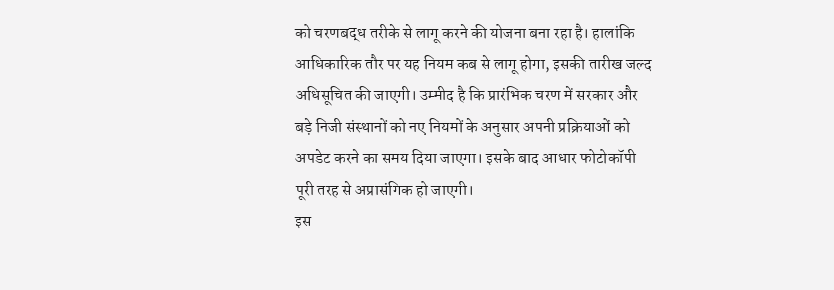को चरणबद्ध तरीके से लागू करने की योजना बना रहा है। हालांकि आधिकारिक तौर पर यह नियम कब से लागू होगा, इसकी तारीख जल्द अधिसूचित की जाएगी। उम्मीद है कि प्रारंभिक चरण में सरकार और बड़े निजी संस्थानों को नए नियमों के अनुसार अपनी प्रक्रियाओं को अपडेट करने का समय दिया जाएगा। इसके बाद आधार फोटोकॉपी पूरी तरह से अप्रासंगिक हो जाएगी।
इस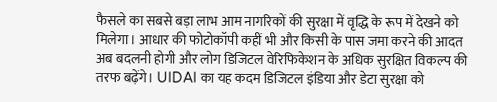फैसले का सबसे बड़ा लाभ आम नागरिकों की सुरक्षा में वृद्धि के रूप में देखने को मिलेगा। आधार की फोटोकॉपी कहीं भी और किसी के पास जमा करने की आदत अब बदलनी होगी और लोग डिजिटल वेरिफिकेशन के अधिक सुरक्षित विकल्प की तरफ बढ़ेंगे। UIDAI का यह कदम डिजिटल इंडिया और डेटा सुरक्षा को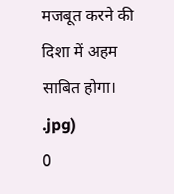मजबूत करने की दिशा में अहम साबित होगा।
.jpg)
0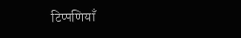टिप्पणियाँ